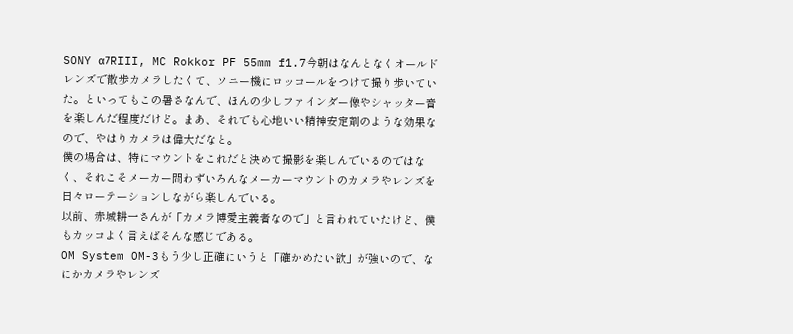SONY α7RIII, MC Rokkor PF 55mm f1.7今朝はなんとなくオールドレンズで散歩カメラしたくて、ソニー機にロッコールをつけて撮り歩いていた。といってもこの暑さなんで、ほんの少しファインダー像やシャッター音を楽しんだ程度だけど。まあ、それでも心地いい精神安定剤のような効果なので、やはりカメラは偉大だなと。
僕の場合は、特にマウントをこれだと決めて撮影を楽しんでいるのではなく、それこそメーカー問わずいろんなメーカーマウントのカメラやレンズを日々ローテーションしながら楽しんでいる。
以前、赤城耕一さんが「カメラ博愛主義者なので」と言われていたけど、僕もカッコよく言えばそんな感じである。
OM System OM-3もう少し正確にいうと「確かめたい欲」が強いので、なにかカメラやレンズ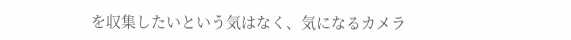を収集したいという気はなく、気になるカメラ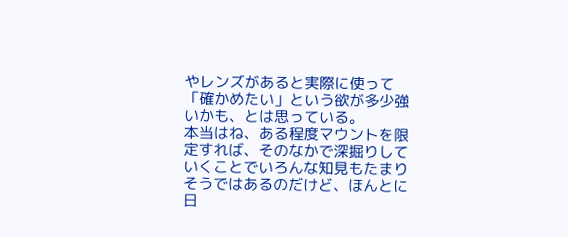やレンズがあると実際に使って「確かめたい」という欲が多少強いかも、とは思っている。
本当はね、ある程度マウントを限定すれば、そのなかで深掘りしていくことでいろんな知見もたまりそうではあるのだけど、ほんとに日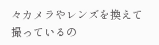々カメラやレンズを換えて撮っているの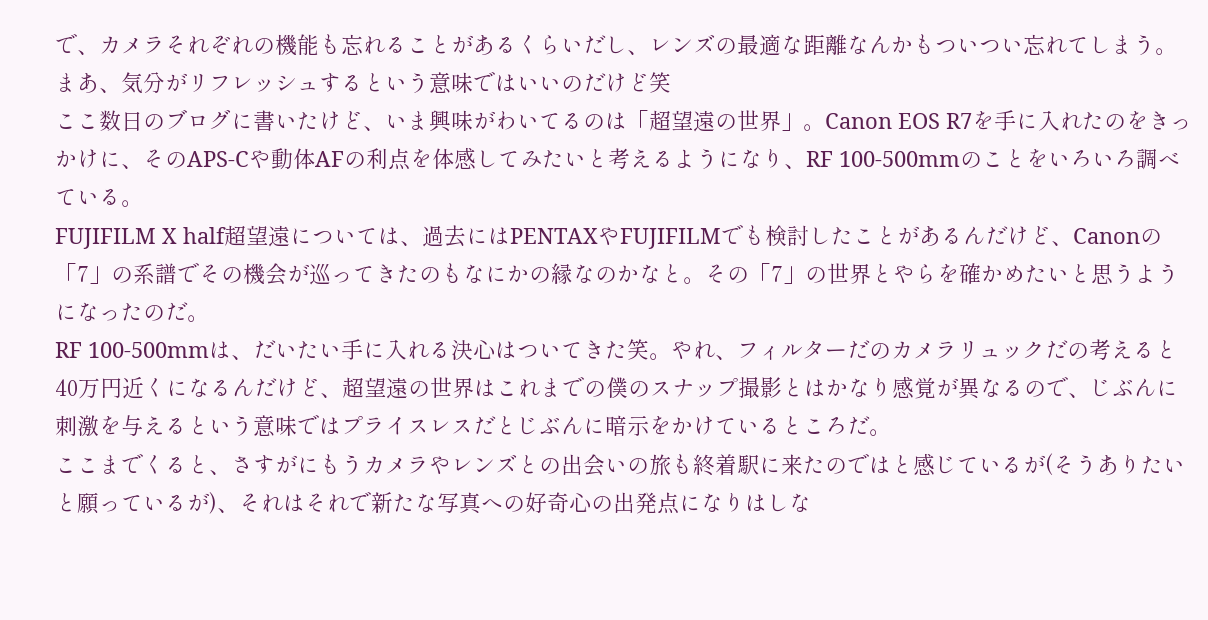で、カメラそれぞれの機能も忘れることがあるくらいだし、レンズの最適な距離なんかもついつい忘れてしまう。まあ、気分がリフレッシュするという意味ではいいのだけど笑
ここ数日のブログに書いたけど、いま興味がわいてるのは「超望遠の世界」。Canon EOS R7を手に入れたのをきっかけに、そのAPS-Cや動体AFの利点を体感してみたいと考えるようになり、RF 100-500mmのことをいろいろ調べている。
FUJIFILM X half超望遠については、過去にはPENTAXやFUJIFILMでも検討したことがあるんだけど、Canonの「7」の系譜でその機会が巡ってきたのもなにかの縁なのかなと。その「7」の世界とやらを確かめたいと思うようになったのだ。
RF 100-500mmは、だいたい手に入れる決心はついてきた笑。やれ、フィルターだのカメラリュックだの考えると40万円近くになるんだけど、超望遠の世界はこれまでの僕のスナップ撮影とはかなり感覚が異なるので、じぶんに刺激を与えるという意味ではプライスレスだとじぶんに暗示をかけているところだ。
ここまでくると、さすがにもうカメラやレンズとの出会いの旅も終着駅に来たのではと感じているが(そうありたいと願っているが)、それはそれで新たな写真への好奇心の出発点になりはしな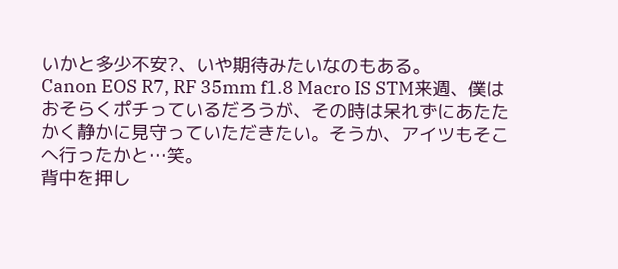いかと多少不安?、いや期待みたいなのもある。
Canon EOS R7, RF 35mm f1.8 Macro IS STM来週、僕はおそらくポチっているだろうが、その時は呆れずにあたたかく静かに見守っていただきたい。そうか、アイツもそこへ行ったかと…笑。
背中を押し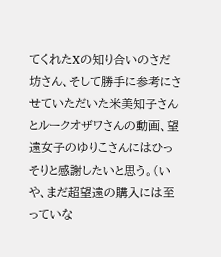てくれたXの知り合いのさだ坊さん、そして勝手に参考にさせていただいた米美知子さんとルークオザワさんの動画、望遠女子のゆりこさんにはひっそりと感謝したいと思う。(いや、まだ超望遠の購入には至っていな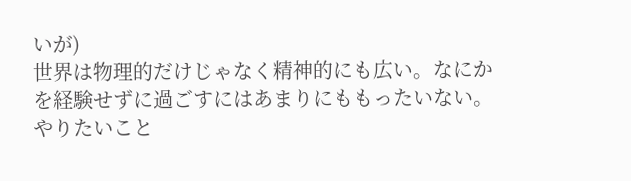いが)
世界は物理的だけじゃなく精神的にも広い。なにかを経験せずに過ごすにはあまりにももったいない。やりたいこと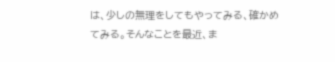は、少しの無理をしてもやってみる、確かめてみる。そんなことを最近、ま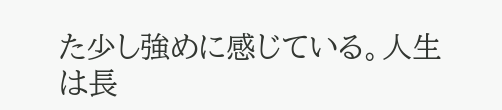た少し強めに感じている。人生は長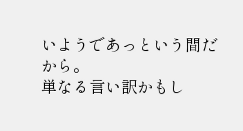いようであっという間だから。
単なる言い訳かもし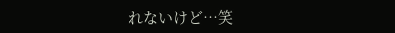れないけど…笑